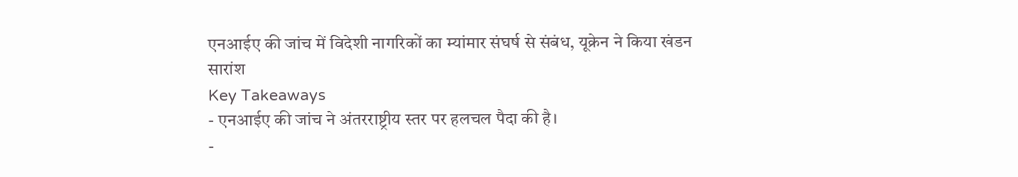एनआईए की जांच में विदेशी नागरिकों का म्यांमार संघर्ष से संबंध, यूक्रेन ने किया खंडन
सारांश
Key Takeaways
- एनआईए की जांच ने अंतरराष्ट्रीय स्तर पर हलचल पैदा की है।
-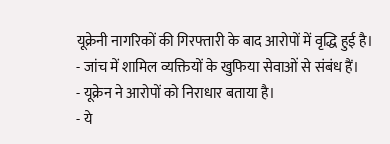यूक्रेनी नागरिकों की गिरफ्तारी के बाद आरोपों में वृद्धि हुई है।
- जांच में शामिल व्यक्तियों के खुफिया सेवाओं से संबंध हैं।
- यूक्रेन ने आरोपों को निराधार बताया है।
- ये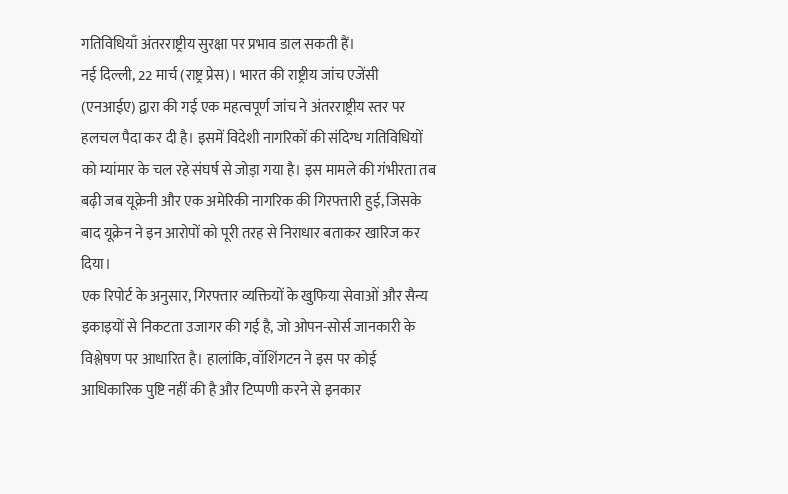गतिविधियाँ अंतरराष्ट्रीय सुरक्षा पर प्रभाव डाल सकती हैं।
नई दिल्ली, 22 मार्च (राष्ट्र प्रेस)। भारत की राष्ट्रीय जांच एजेंसी (एनआईए) द्वारा की गई एक महत्वपूर्ण जांच ने अंतरराष्ट्रीय स्तर पर हलचल पैदा कर दी है। इसमें विदेशी नागरिकों की संदिग्ध गतिविधियों को म्यांमार के चल रहे संघर्ष से जोड़ा गया है। इस मामले की गंभीरता तब बढ़ी जब यूक्रेनी और एक अमेरिकी नागरिक की गिरफ्तारी हुई, जिसके बाद यूक्रेन ने इन आरोपों को पूरी तरह से निराधार बताकर खारिज कर दिया।
एक रिपोर्ट के अनुसार, गिरफ्तार व्यक्तियों के खुफिया सेवाओं और सैन्य इकाइयों से निकटता उजागर की गई है, जो ओपन-सोर्स जानकारी के विश्लेषण पर आधारित है। हालांकि, वॉशिंगटन ने इस पर कोई आधिकारिक पुष्टि नहीं की है और टिप्पणी करने से इनकार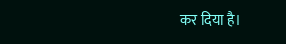कर दिया है।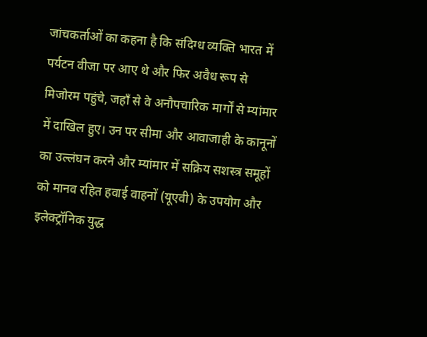जांचकर्ताओं का कहना है कि संदिग्ध व्यक्ति भारत में पर्यटन वीजा पर आए थे और फिर अवैध रूप से मिजोरम पहुंचे, जहाँ से वे अनौपचारिक मार्गों से म्यांमार में दाखिल हुए। उन पर सीमा और आवाजाही के कानूनों का उल्लंघन करने और म्यांमार में सक्रिय सशस्त्र समूहों को मानव रहित हवाई वाहनों (यूएवी) के उपयोग और इलेक्ट्रॉनिक युद्ध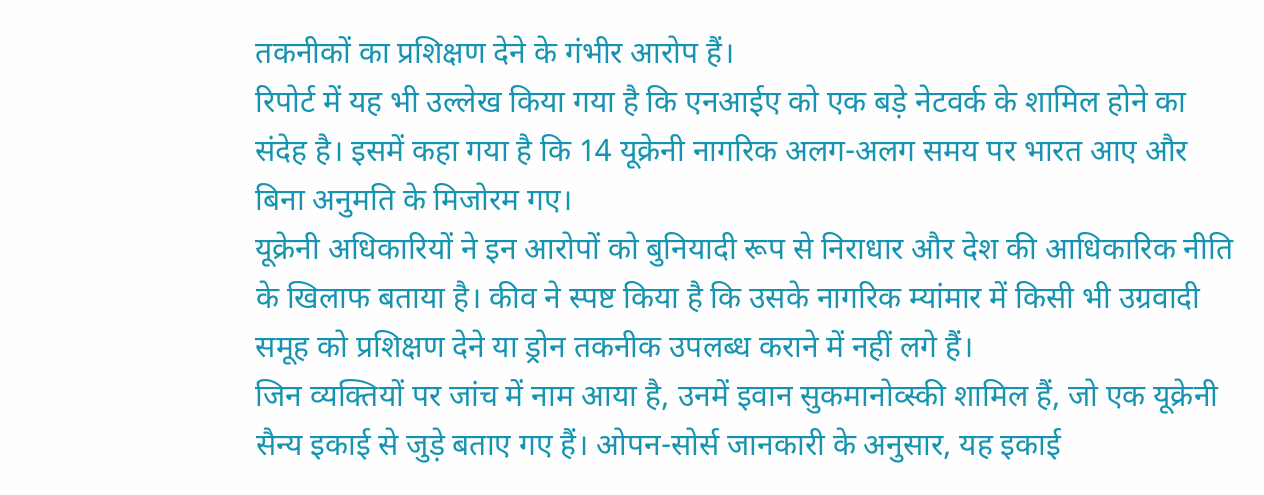तकनीकों का प्रशिक्षण देने के गंभीर आरोप हैं।
रिपोर्ट में यह भी उल्लेख किया गया है कि एनआईए को एक बड़े नेटवर्क के शामिल होने का संदेह है। इसमें कहा गया है कि 14 यूक्रेनी नागरिक अलग-अलग समय पर भारत आए और बिना अनुमति के मिजोरम गए।
यूक्रेनी अधिकारियों ने इन आरोपों को बुनियादी रूप से निराधार और देश की आधिकारिक नीति के खिलाफ बताया है। कीव ने स्पष्ट किया है कि उसके नागरिक म्यांमार में किसी भी उग्रवादी समूह को प्रशिक्षण देने या ड्रोन तकनीक उपलब्ध कराने में नहीं लगे हैं।
जिन व्यक्तियों पर जांच में नाम आया है, उनमें इवान सुकमानोव्स्की शामिल हैं, जो एक यूक्रेनी सैन्य इकाई से जुड़े बताए गए हैं। ओपन-सोर्स जानकारी के अनुसार, यह इकाई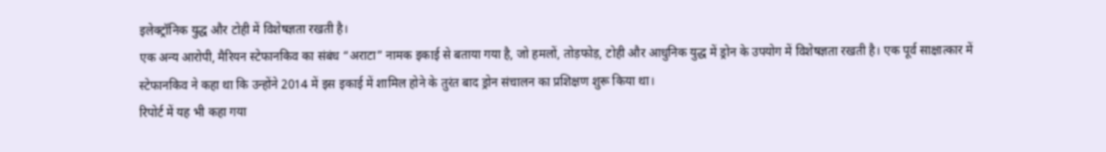इलेक्ट्रॉनिक युद्ध और टोही में विशेषज्ञता रखती है।
एक अन्य आरोपी, मैरियन स्टेफानकिव का संबंध “अराटा” नामक इकाई से बताया गया है, जो हमलों, तोड़फोड़, टोही और आधुनिक युद्ध में ड्रोन के उपयोग में विशेषज्ञता रखती है। एक पूर्व साक्षात्कार में स्टेफानकिव ने कहा था कि उन्होंने 2014 में इस इकाई में शामिल होने के तुरंत बाद ड्रोन संचालन का प्रशिक्षण शुरू किया था।
रिपोर्ट में यह भी कहा गया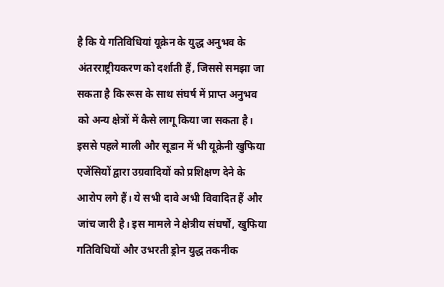है कि ये गतिविधियां यूक्रेन के युद्ध अनुभव के अंतरराष्ट्रीयकरण को दर्शाती हैं, जिससे समझा जा सकता है कि रूस के साथ संघर्ष में प्राप्त अनुभव को अन्य क्षेत्रों में कैसे लागू किया जा सकता है।
इससे पहले माली और सूडान में भी यूक्रेनी खुफिया एजेंसियों द्वारा उग्रवादियों को प्रशिक्षण देने के आरोप लगे हैं। ये सभी दावे अभी विवादित हैं और जांच जारी है। इस मामले ने क्षेत्रीय संघर्षों, खुफिया गतिविधियों और उभरती ड्रोन युद्ध तकनीक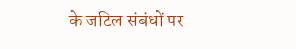के जटिल संबंधों पर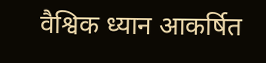वैश्विक ध्यान आकर्षित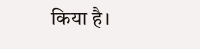किया है।